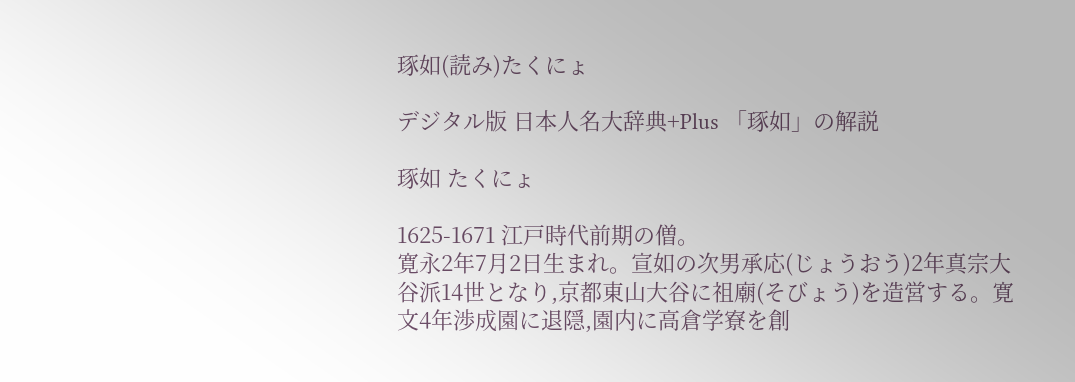琢如(読み)たくにょ

デジタル版 日本人名大辞典+Plus 「琢如」の解説

琢如 たくにょ

1625-1671 江戸時代前期の僧。
寛永2年7月2日生まれ。宣如の次男承応(じょうおう)2年真宗大谷派14世となり,京都東山大谷に祖廟(そびょう)を造営する。寛文4年渉成園に退隠,園内に高倉学寮を創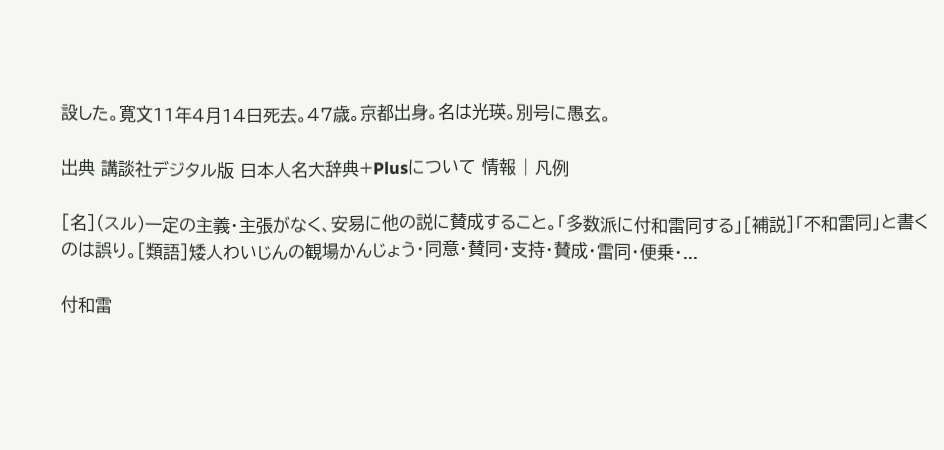設した。寛文11年4月14日死去。47歳。京都出身。名は光瑛。別号に愚玄。

出典 講談社デジタル版 日本人名大辞典+Plusについて 情報 | 凡例

[名](スル)一定の主義・主張がなく、安易に他の説に賛成すること。「多数派に付和雷同する」[補説]「不和雷同」と書くのは誤り。[類語]矮人わいじんの観場かんじょう・同意・賛同・支持・賛成・雷同・便乗・...

付和雷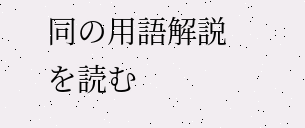同の用語解説を読む